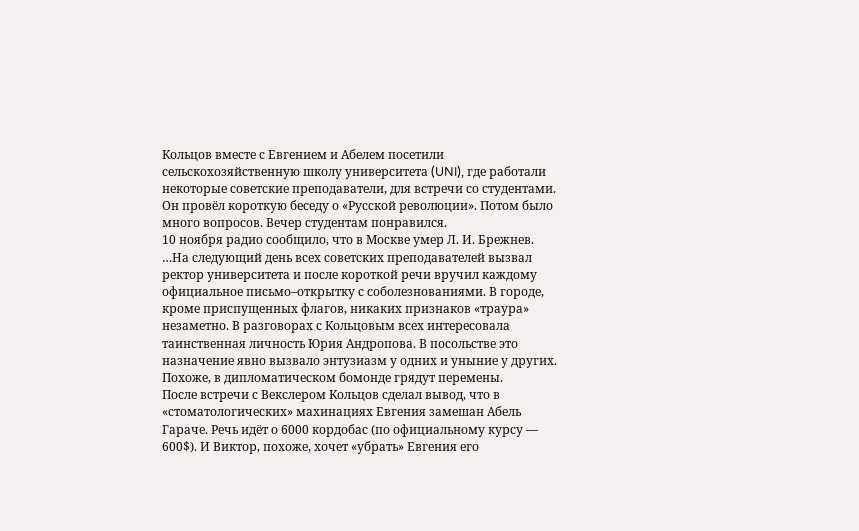Кольцов вместе с Евгением и Абелем посетили сельскохозяйственную школу университета (UNI), где работали некоторые советские преподаватели, для встречи со студентами. Он провёл короткую беседу о «Русской революции». Потом было много вопросов. Вечер студентам понравился.
10 ноября радио сообщило, что в Москве умер Л. И. Брежнев.
…На следующий день всех советских преподавателей вызвал ректор университета и после короткой речи вручил каждому официальное письмо–открытку с соболезнованиями. В городе, кроме приспущенных флагов, никаких признаков «траура» незаметно. В разговорах с Кольцовым всех интересовала таинственная личность Юрия Андропова. В посольстве это назначение явно вызвало энтузиазм у одних и уныние у других. Похоже, в дипломатическом бомонде грядут перемены.
После встречи с Векслером Кольцов сделал вывод, что в «стоматологических» махинациях Евгения замешан Абель Гараче. Речь идёт о 6000 кордобас (по официальному курсу — 600$). И Виктор, похоже, хочет «убрать» Евгения его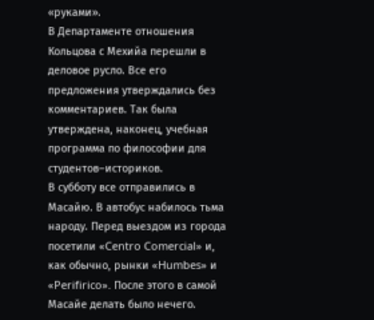«руками».
В Департаменте отношения Кольцова с Мехийа перешли в деловое русло. Все его предложения утверждались без комментариев. Так была утверждена, наконец, учебная программа по философии для студентов–историков.
В субботу все отправились в Масайю. В автобус набилось тьма народу. Перед выездом из города посетили «Centro Comercial» и, как обычно, рынки «Humbes» и «Perifirico». После этого в самой Масайе делать было нечего.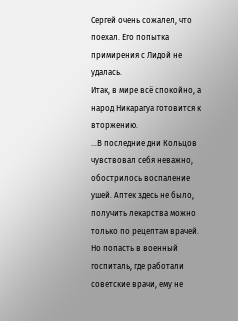Сергей очень сожалел, что поехал. Его попытка примирения с Лидой не удалась.
Итак, в мире всё спокойно, а народ Никарагуа готовится к вторжению.
…В последние дни Кольцов чувствовал себя неважно, обострилось воспаление ушей. Аптек здесь не было, получить лекарства можно только по рецептам врачей. Но попасть в военный госпиталь, где работали советские врачи, ему не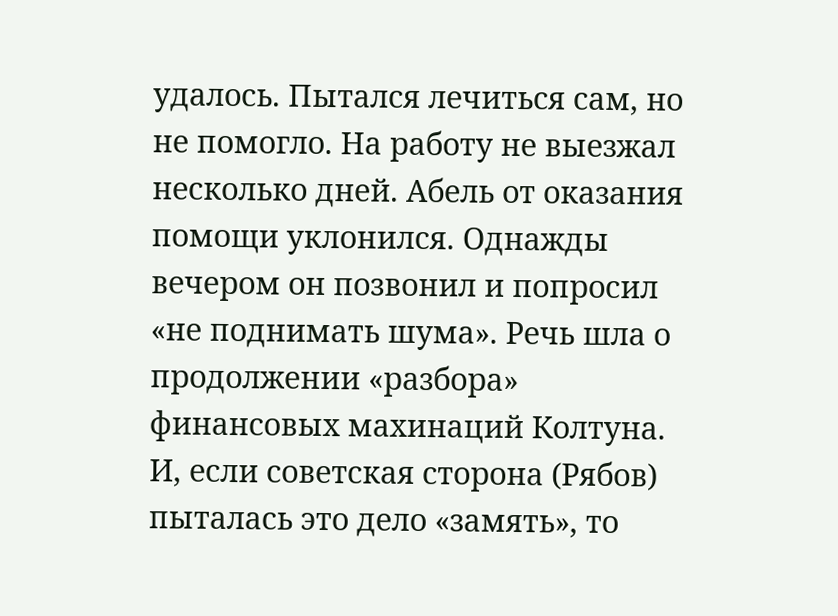удалось. Пытался лечиться сам, но не помогло. На работу не выезжал несколько дней. Абель от оказания помощи уклонился. Однажды вечером он позвонил и попросил «не поднимать шума». Речь шла о продолжении «разбора» финансовых махинаций Колтуна. И, если советская сторона (Рябов) пыталась это дело «замять», то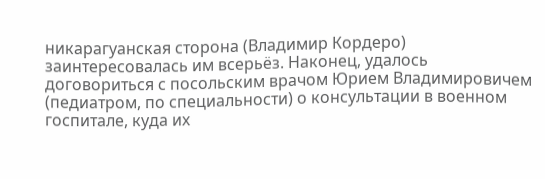никарагуанская сторона (Владимир Кордеро) заинтересовалась им всерьёз. Наконец, удалось договориться с посольским врачом Юрием Владимировичем (педиатром, по специальности) о консультации в военном госпитале, куда их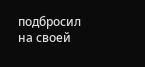подбросил на своей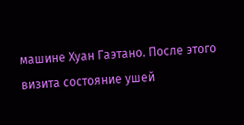машине Хуан Гаэтано. После этого визита состояние ушей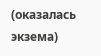(оказалась экзема)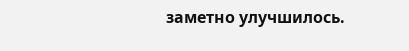заметно улучшилось.